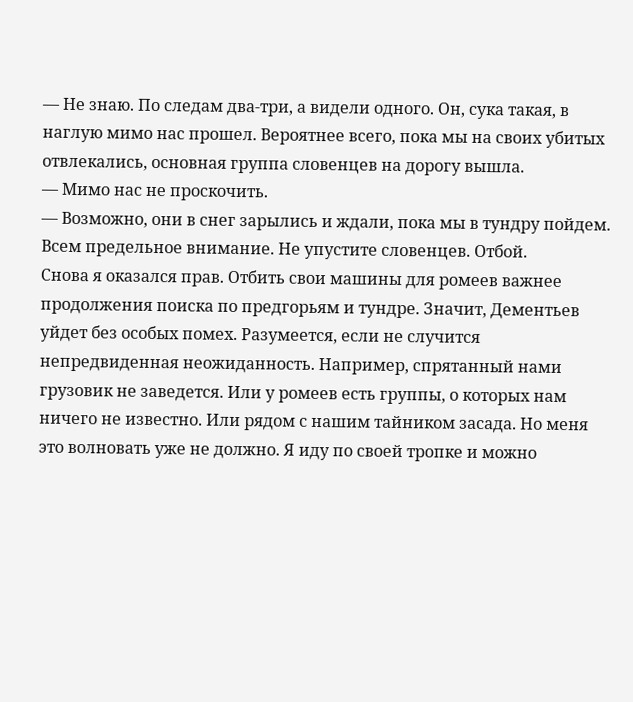— Не знаю. По следам два-три, а видели одного. Он, сука такая, в наглую мимо нас прошел. Вероятнее всего, пока мы на своих убитых отвлекались, основная группа словенцев на дорогу вышла.
— Мимо нас не проскочить.
— Возможно, они в снег зарылись и ждали, пока мы в тундру пойдем. Всем предельное внимание. Не упустите словенцев. Отбой.
Снова я оказался прав. Отбить свои машины для ромеев важнее продолжения поиска по предгорьям и тундре. Значит, Дементьев уйдет без особых помех. Разумеется, если не случится непредвиденная неожиданность. Например, спрятанный нами грузовик не заведется. Или у ромеев есть группы, о которых нам ничего не известно. Или рядом с нашим тайником засада. Но меня это волновать уже не должно. Я иду по своей тропке и можно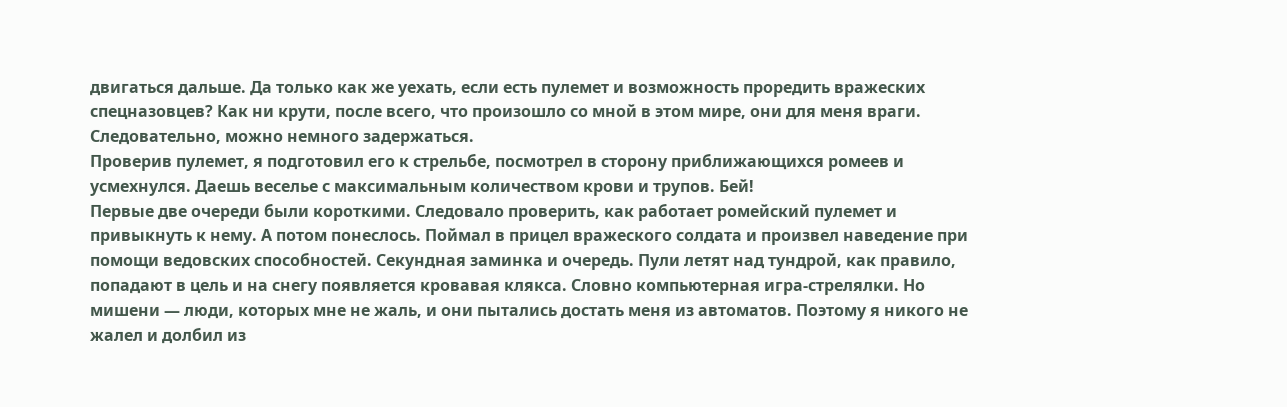двигаться дальше. Да только как же уехать, если есть пулемет и возможность проредить вражеских спецназовцев? Как ни крути, после всего, что произошло со мной в этом мире, они для меня враги. Следовательно, можно немного задержаться.
Проверив пулемет, я подготовил его к стрельбе, посмотрел в сторону приближающихся ромеев и усмехнулся. Даешь веселье с максимальным количеством крови и трупов. Бей!
Первые две очереди были короткими. Следовало проверить, как работает ромейский пулемет и привыкнуть к нему. А потом понеслось. Поймал в прицел вражеского солдата и произвел наведение при помощи ведовских способностей. Секундная заминка и очередь. Пули летят над тундрой, как правило, попадают в цель и на снегу появляется кровавая клякса. Словно компьютерная игра-стрелялки. Но мишени — люди, которых мне не жаль, и они пытались достать меня из автоматов. Поэтому я никого не жалел и долбил из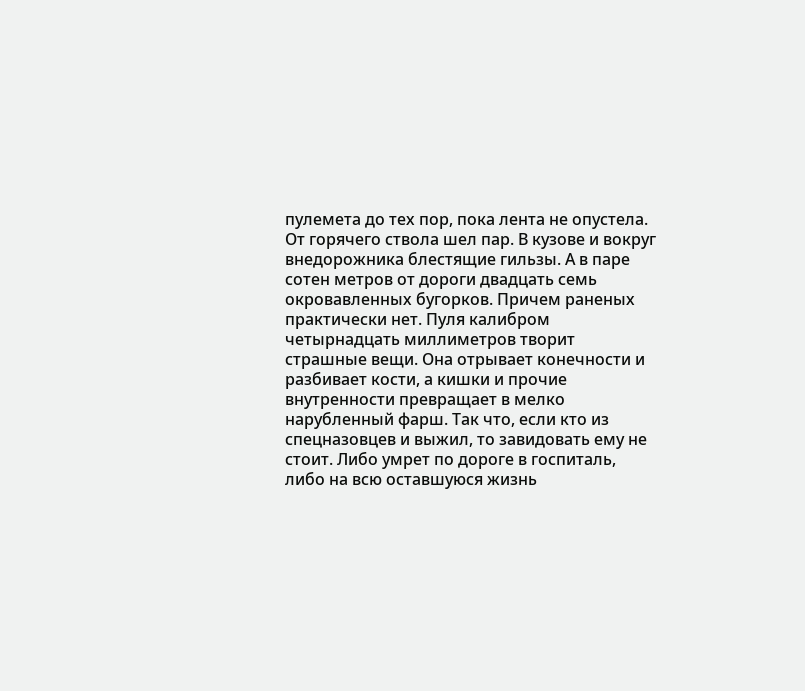пулемета до тех пор, пока лента не опустела.
От горячего ствола шел пар. В кузове и вокруг внедорожника блестящие гильзы. А в паре сотен метров от дороги двадцать семь окровавленных бугорков. Причем раненых практически нет. Пуля калибром четырнадцать миллиметров творит страшные вещи. Она отрывает конечности и разбивает кости, а кишки и прочие внутренности превращает в мелко нарубленный фарш. Так что, если кто из спецназовцев и выжил, то завидовать ему не стоит. Либо умрет по дороге в госпиталь, либо на всю оставшуюся жизнь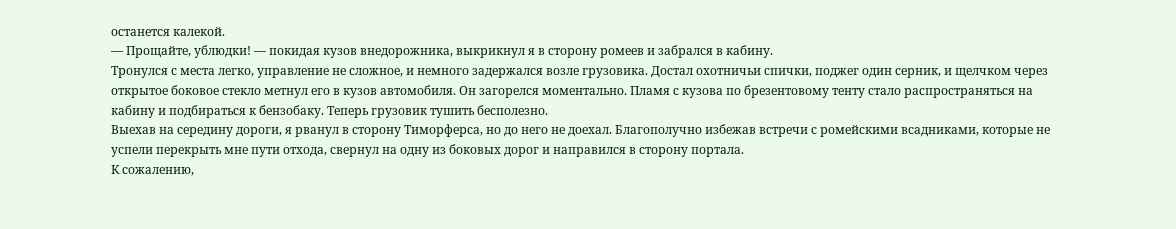останется калекой.
— Прощайте, ублюдки! — покидая кузов внедорожника, выкрикнул я в сторону ромеев и забрался в кабину.
Тронулся с места легко, управление не сложное, и немного задержался возле грузовика. Достал охотничьи спички, поджег один серник, и щелчком через открытое боковое стекло метнул его в кузов автомобиля. Он загорелся моментально. Пламя с кузова по брезентовому тенту стало распространяться на кабину и подбираться к бензобаку. Теперь грузовик тушить бесполезно.
Выехав на середину дороги, я рванул в сторону Тиморферса, но до него не доехал. Благополучно избежав встречи с ромейскими всадниками, которые не успели перекрыть мне пути отхода, свернул на одну из боковых дорог и направился в сторону портала.
К сожалению,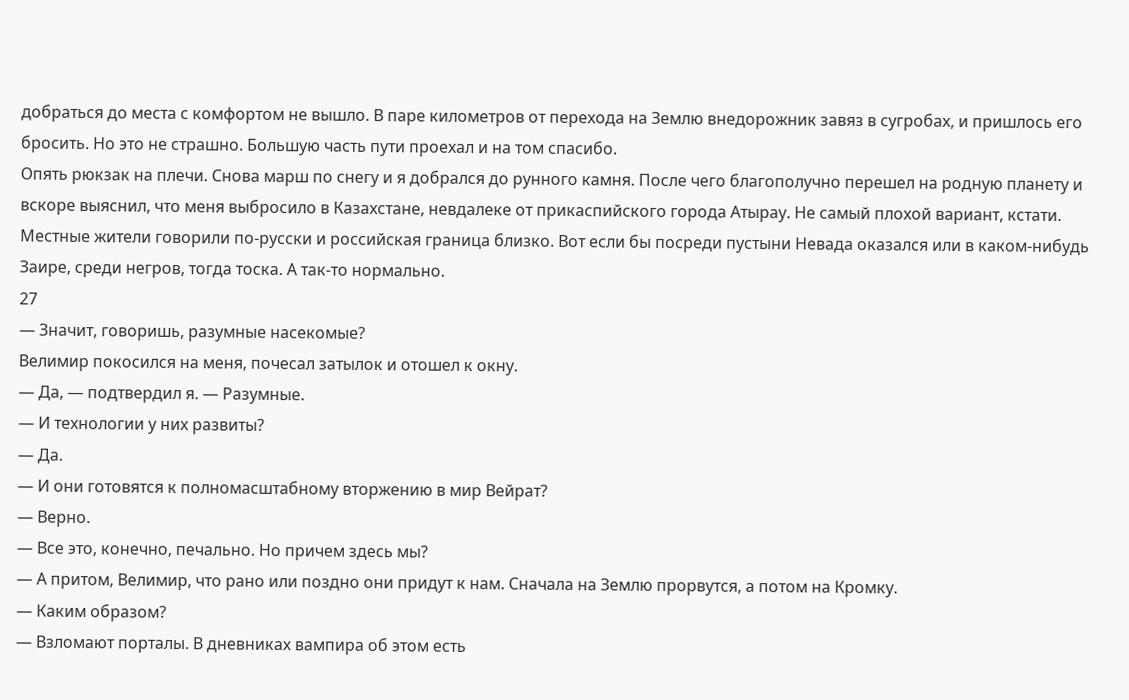добраться до места с комфортом не вышло. В паре километров от перехода на Землю внедорожник завяз в сугробах, и пришлось его бросить. Но это не страшно. Большую часть пути проехал и на том спасибо.
Опять рюкзак на плечи. Снова марш по снегу и я добрался до рунного камня. После чего благополучно перешел на родную планету и вскоре выяснил, что меня выбросило в Казахстане, невдалеке от прикаспийского города Атырау. Не самый плохой вариант, кстати. Местные жители говорили по-русски и российская граница близко. Вот если бы посреди пустыни Невада оказался или в каком-нибудь Заире, среди негров, тогда тоска. А так-то нормально.
27
— Значит, говоришь, разумные насекомые?
Велимир покосился на меня, почесал затылок и отошел к окну.
— Да, — подтвердил я. — Разумные.
— И технологии у них развиты?
— Да.
— И они готовятся к полномасштабному вторжению в мир Вейрат?
— Верно.
— Все это, конечно, печально. Но причем здесь мы?
— А притом, Велимир, что рано или поздно они придут к нам. Сначала на Землю прорвутся, а потом на Кромку.
— Каким образом?
— Взломают порталы. В дневниках вампира об этом есть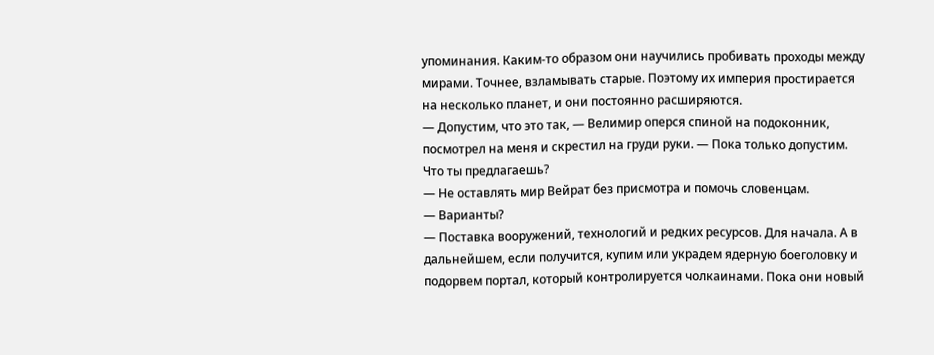упоминания. Каким-то образом они научились пробивать проходы между мирами. Точнее, взламывать старые. Поэтому их империя простирается на несколько планет, и они постоянно расширяются.
— Допустим, что это так, — Велимир оперся спиной на подоконник, посмотрел на меня и скрестил на груди руки. — Пока только допустим. Что ты предлагаешь?
— Не оставлять мир Вейрат без присмотра и помочь словенцам.
— Варианты?
— Поставка вооружений, технологий и редких ресурсов. Для начала. А в дальнейшем, если получится, купим или украдем ядерную боеголовку и подорвем портал, который контролируется чолкаинами. Пока они новый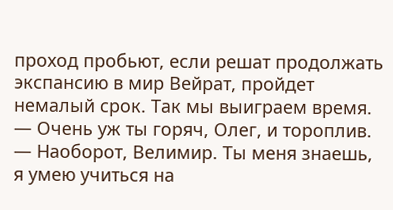проход пробьют, если решат продолжать экспансию в мир Вейрат, пройдет немалый срок. Так мы выиграем время.
— Очень уж ты горяч, Олег, и тороплив.
— Наоборот, Велимир. Ты меня знаешь, я умею учиться на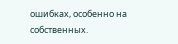ошибках, особенно на собственных.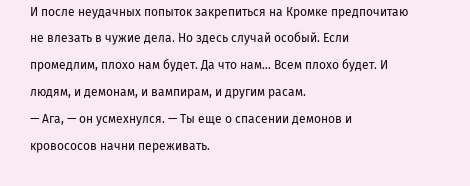И после неудачных попыток закрепиться на Кромке предпочитаю не влезать в чужие дела. Но здесь случай особый. Если промедлим, плохо нам будет. Да что нам… Всем плохо будет. И людям, и демонам, и вампирам, и другим расам.
— Ага, — он усмехнулся. — Ты еще о спасении демонов и кровососов начни переживать.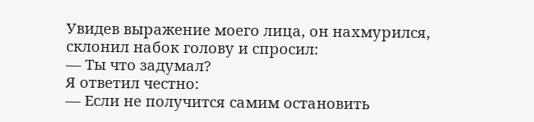Увидев выражение моего лица, он нахмурился, склонил набок голову и спросил:
— Ты что задумал?
Я ответил честно:
— Если не получится самим остановить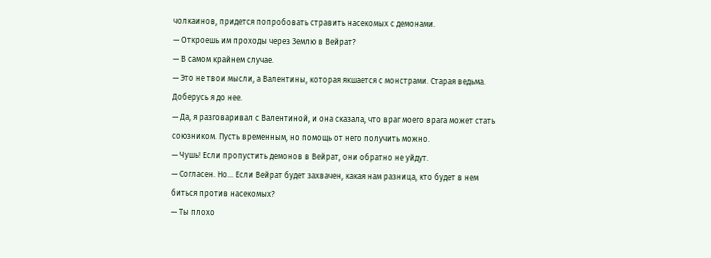чолкаинов, придется попробовать стравить насекомых с демонами.
— Откроешь им проходы через Землю в Вейрат?
— В самом крайнем случае.
— Это не твои мысли, а Валентины, которая якшается с монстрами. Старая ведьма. Доберусь я до нее.
— Да, я разговаривал с Валентиной, и она сказала, что враг моего врага может стать союзником. Пусть временным, но помощь от него получить можно.
— Чушь! Если пропустить демонов в Вейрат, они обратно не уйдут.
— Согласен. Но… Если Вейрат будет захвачен, какая нам разница, кто будет в нем биться против насекомых?
— Ты плохо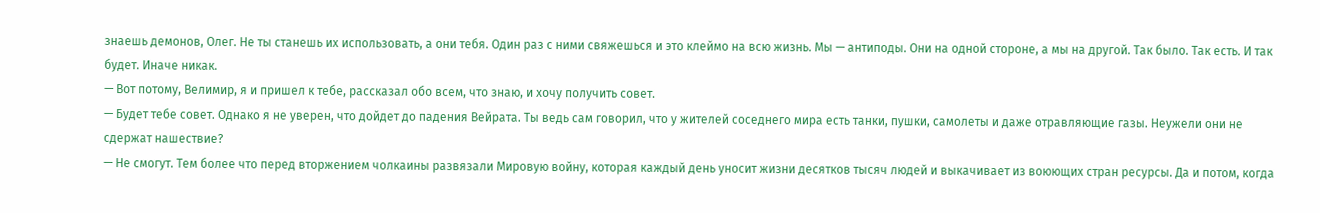знаешь демонов, Олег. Не ты станешь их использовать, а они тебя. Один раз с ними свяжешься и это клеймо на всю жизнь. Мы — антиподы. Они на одной стороне, а мы на другой. Так было. Так есть. И так будет. Иначе никак.
— Вот потому, Велимир, я и пришел к тебе, рассказал обо всем, что знаю, и хочу получить совет.
— Будет тебе совет. Однако я не уверен, что дойдет до падения Вейрата. Ты ведь сам говорил, что у жителей соседнего мира есть танки, пушки, самолеты и даже отравляющие газы. Неужели они не сдержат нашествие?
— Не смогут. Тем более что перед вторжением чолкаины развязали Мировую войну, которая каждый день уносит жизни десятков тысяч людей и выкачивает из воюющих стран ресурсы. Да и потом, когда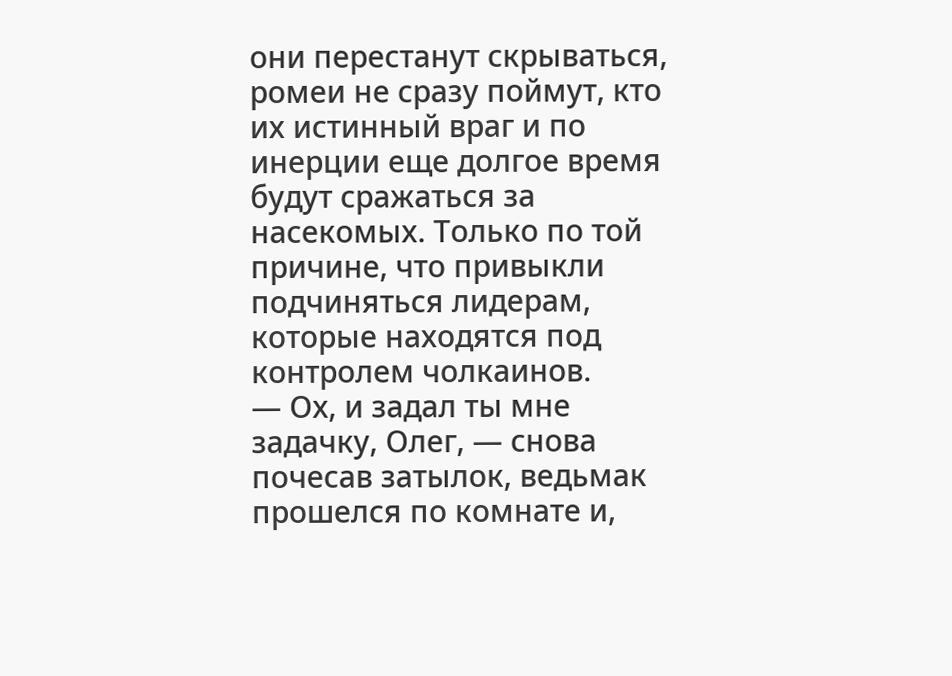они перестанут скрываться, ромеи не сразу поймут, кто их истинный враг и по инерции еще долгое время будут сражаться за насекомых. Только по той причине, что привыкли подчиняться лидерам, которые находятся под контролем чолкаинов.
— Ох, и задал ты мне задачку, Олег, — снова почесав затылок, ведьмак прошелся по комнате и,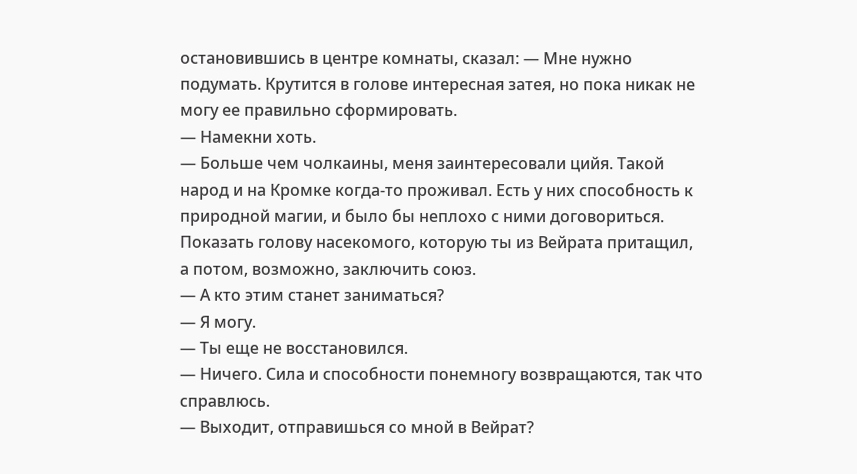остановившись в центре комнаты, сказал: — Мне нужно подумать. Крутится в голове интересная затея, но пока никак не могу ее правильно сформировать.
— Намекни хоть.
— Больше чем чолкаины, меня заинтересовали цийя. Такой народ и на Кромке когда-то проживал. Есть у них способность к природной магии, и было бы неплохо с ними договориться. Показать голову насекомого, которую ты из Вейрата притащил, а потом, возможно, заключить союз.
— А кто этим станет заниматься?
— Я могу.
— Ты еще не восстановился.
— Ничего. Сила и способности понемногу возвращаются, так что справлюсь.
— Выходит, отправишься со мной в Вейрат?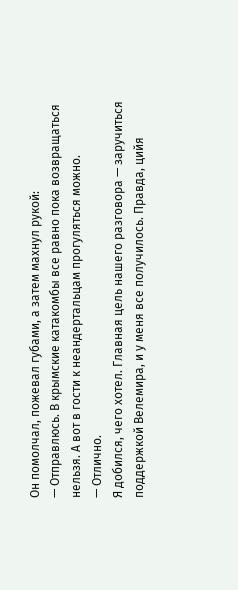Он помолчал, пожевал губами, а затем махнул рукой:
— Отправлюсь. В крымские катакомбы все равно пока возвращаться нельзя. А вот в гости к неандертальцам прогуляться можно.
— Отлично.
Я добился, чего хотел. Главная цель нашего разговора — заручиться поддержкой Велемира, и у меня все получилось. Правда, цийя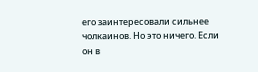его заинтересовали сильнее чолкаинов. Но это ничего. Если он в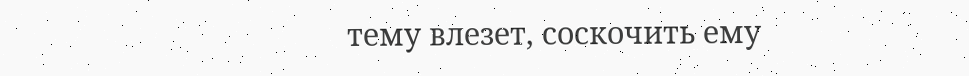тему влезет, соскочить ему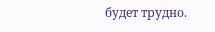будет трудно.